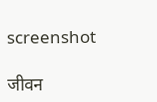screenshot

जीवन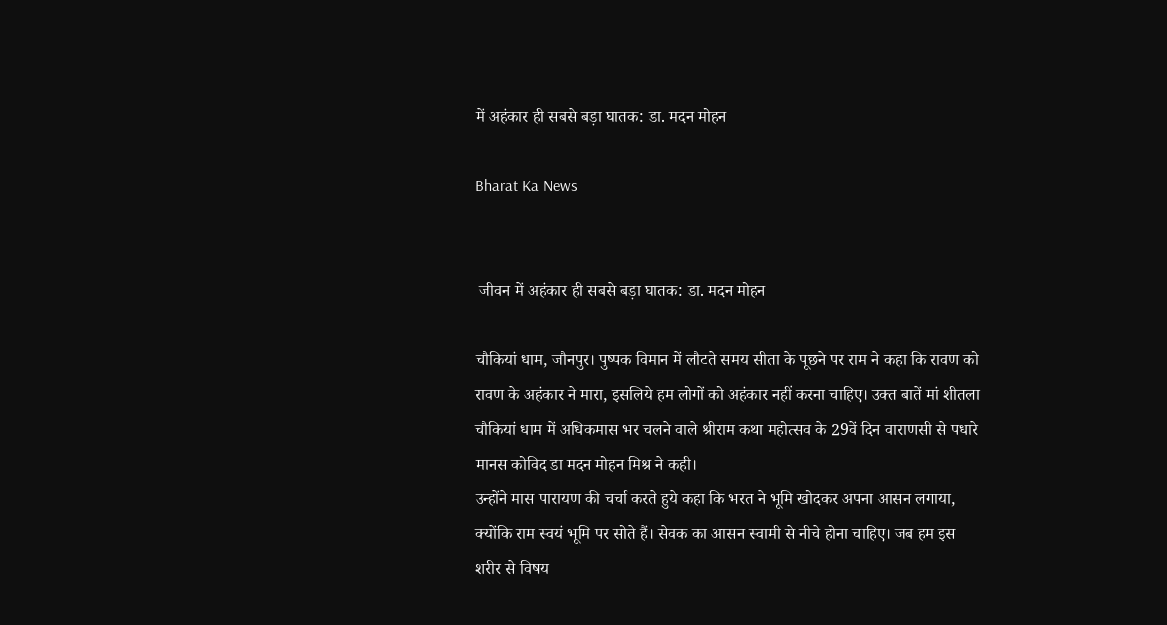में अहंकार ही सबसे बड़ा घातक: डा. मदन मोहन

Bharat Ka News


 जीवन में अहंकार ही सबसे बड़ा घातक: डा. मदन मोहन

चौकियां धाम, जौनपुर। पुष्पक विमान में लौटते समय सीता के पूछने पर राम ने कहा कि रावण को रावण के अहंकार ने मारा, इसलिये हम लोगों को अहंकार नहीं करना चाहिए। उक्त बातें मां शीतला चौकियां धाम में अधिकमास भर चलने वाले श्रीराम कथा महोत्सव के 29वें दिन वाराणसी से पधारे मानस कोविद डा मदन मोहन मिश्र ने कही।
उन्होंने मास पारायण की चर्चा करते हुये कहा कि भरत ने भूमि खोदकर अपना आसन लगाया, क्योंकि राम स्वयं भूमि पर सोते हैं। सेवक का आसन स्वामी से नीचे होना चाहिए। जब हम इस शरीर से विषय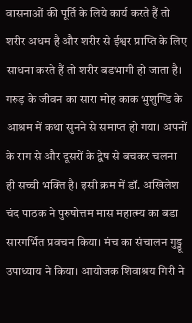वासनाओं की पूर्ति के लिये कार्य करते हैं तो शरीर अधम है और शरीर से ईश्वर प्राप्ति के लिए साधना करते हैं तो शरीर बडभागी हो जाता है। गरुड़ के जीवन का सारा मोह काक भुशुण्डि के आश्रम में कथा सुनने से समाप्त हो गया। अपनों के राग से और दूसरों के द्वेष से बचकर चलना ही सच्ची भक्ति है। इसी क्रम में डॉ. अखिलेश चंद पाठक ने पुरुषोत्तम मास महात्म्य का बडा सारगर्भित प्रवचन किया। मंच का संचालन गुड्डू उपाध्याय ने किया। आयोजक शिवाश्रय गिरी ने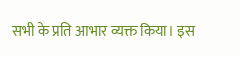सभी के प्रति आभार व्यक्त किया। इस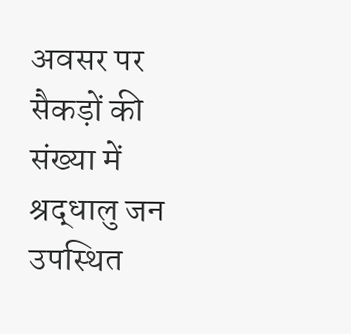अवसर पर सैकड़ों की संख्या में श्रद्धालु जन उपस्थित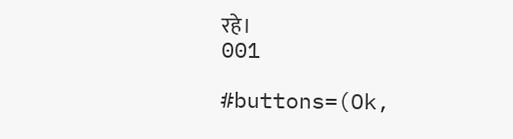रहे।
001

#buttons=(Ok,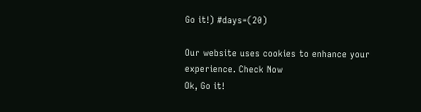Go it!) #days=(20)

Our website uses cookies to enhance your experience. Check Now
Ok, Go it!